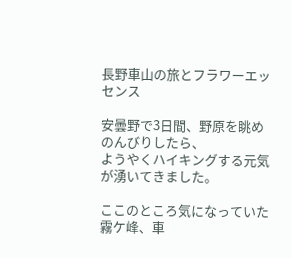長野車山の旅とフラワーエッセンス

安曇野で3日間、野原を眺めのんびりしたら、
ようやくハイキングする元気が湧いてきました。

ここのところ気になっていた霧ケ峰、車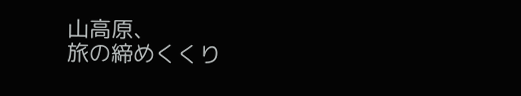山高原、
旅の締めくくり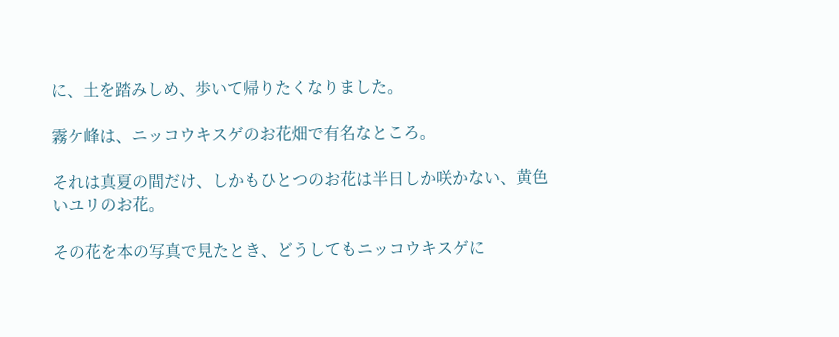に、土を踏みしめ、歩いて帰りたくなりました。

霧ケ峰は、ニッコウキスゲのお花畑で有名なところ。

それは真夏の間だけ、しかもひとつのお花は半日しか咲かない、黄色いユリのお花。

その花を本の写真で見たとき、どうしてもニッコウキスゲに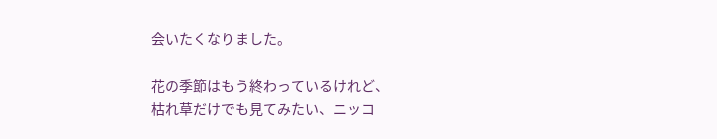会いたくなりました。

花の季節はもう終わっているけれど、
枯れ草だけでも見てみたい、ニッコ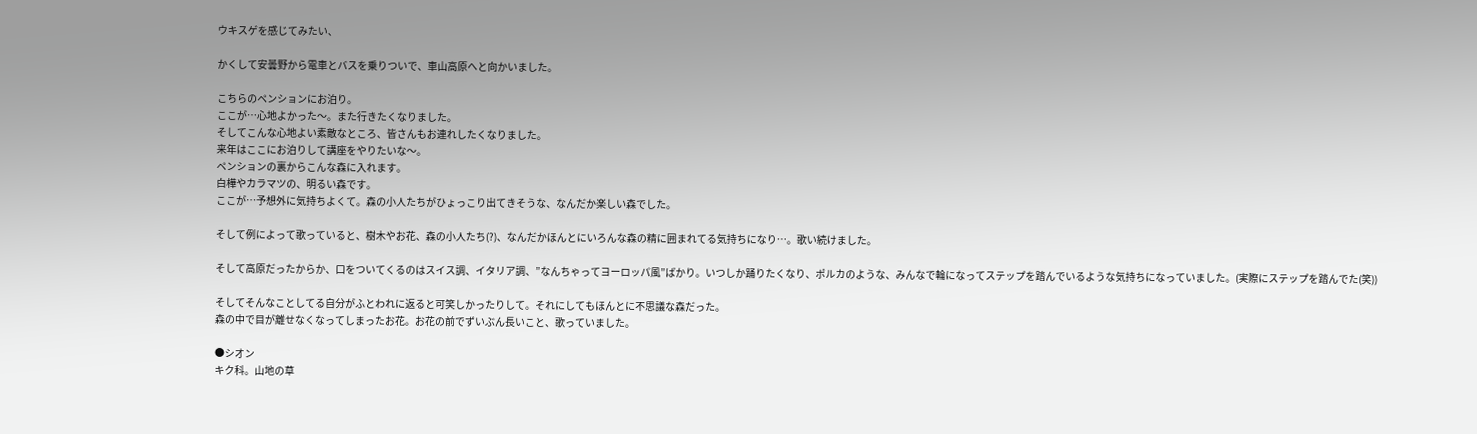ウキスゲを感じてみたい、

かくして安曇野から電車とバスを乗りついで、車山高原へと向かいました。

こちらのペンションにお泊り。
ここが…心地よかった〜。また行きたくなりました。
そしてこんな心地よい素敵なところ、皆さんもお連れしたくなりました。
来年はここにお泊りして講座をやりたいな〜。
ペンションの裏からこんな森に入れます。
白樺やカラマツの、明るい森です。
ここが…予想外に気持ちよくて。森の小人たちがひょっこり出てきそうな、なんだか楽しい森でした。

そして例によって歌っていると、樹木やお花、森の小人たち(?)、なんだかほんとにいろんな森の精に囲まれてる気持ちになり…。歌い続けました。

そして高原だったからか、口をついてくるのはスイス調、イタリア調、”なんちゃってヨーロッパ風”ばかり。いつしか踊りたくなり、ポルカのような、みんなで輪になってステップを踏んでいるような気持ちになっていました。(実際にステップを踏んでた(笑))

そしてそんなことしてる自分がふとわれに返ると可笑しかったりして。それにしてもほんとに不思議な森だった。
森の中で目が離せなくなってしまったお花。お花の前でずいぶん長いこと、歌っていました。

●シオン
キク科。山地の草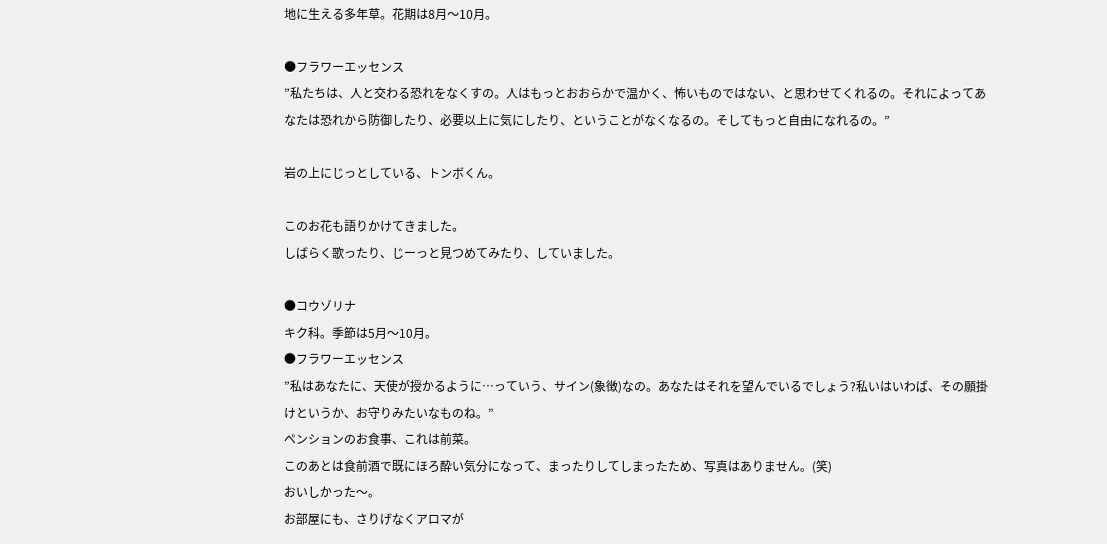地に生える多年草。花期は8月〜10月。

●フラワーエッセンス
”私たちは、人と交わる恐れをなくすの。人はもっとおおらかで温かく、怖いものではない、と思わせてくれるの。それによってあなたは恐れから防御したり、必要以上に気にしたり、ということがなくなるの。そしてもっと自由になれるの。”

岩の上にじっとしている、トンボくん。

このお花も語りかけてきました。
しばらく歌ったり、じーっと見つめてみたり、していました。

●コウゾリナ
キク科。季節は5月〜10月。
●フラワーエッセンス
”私はあなたに、天使が授かるように…っていう、サイン(象徴)なの。あなたはそれを望んでいるでしょう?私いはいわば、その願掛けというか、お守りみたいなものね。”
ペンションのお食事、これは前菜。
このあとは食前酒で既にほろ酔い気分になって、まったりしてしまったため、写真はありません。(笑)
おいしかった〜。
お部屋にも、さりげなくアロマが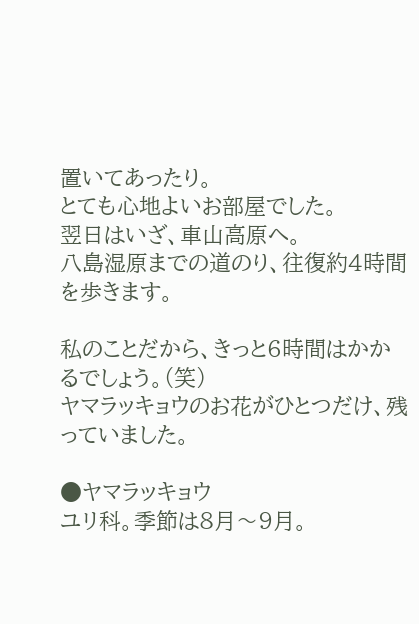置いてあったり。
とても心地よいお部屋でした。
翌日はいざ、車山高原へ。
八島湿原までの道のり、往復約4時間を歩きます。

私のことだから、きっと6時間はかかるでしょう。(笑)
ヤマラッキョウのお花がひとつだけ、残っていました。

●ヤマラッキョウ
ユリ科。季節は8月〜9月。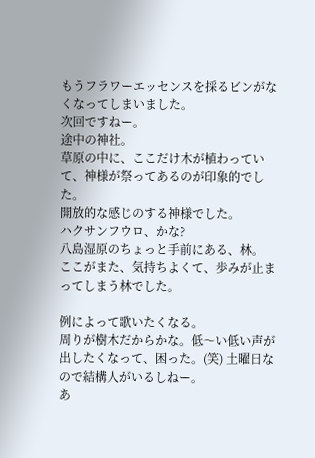もうフラワーエッセンスを採るビンがなくなってしまいました。
次回ですねー。
途中の神社。
草原の中に、ここだけ木が植わっていて、神様が祭ってあるのが印象的でした。
開放的な感じのする神様でした。
ハクサンフウロ、かな?
八島湿原のちょっと手前にある、林。
ここがまた、気持ちよくて、歩みが止まってしまう林でした。

例によって歌いたくなる。
周りが樹木だからかな。低〜い低い声が出したくなって、困った。(笑) 土曜日なので結構人がいるしねー。
あ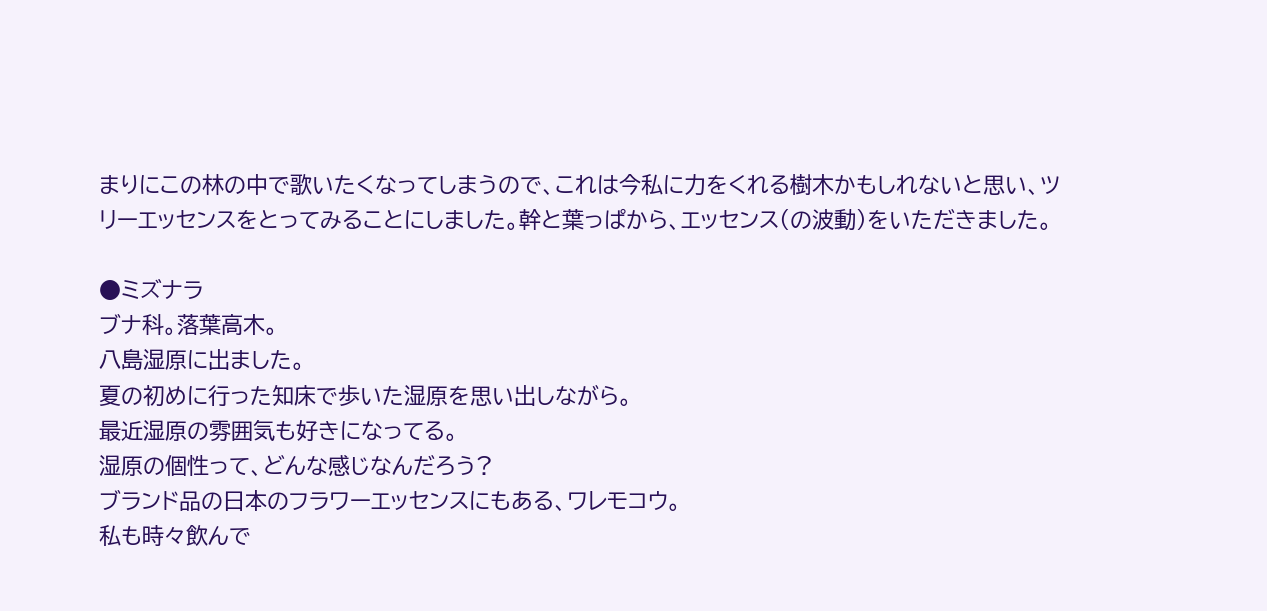まりにこの林の中で歌いたくなってしまうので、これは今私に力をくれる樹木かもしれないと思い、ツリーエッセンスをとってみることにしました。幹と葉っぱから、エッセンス(の波動)をいただきました。

●ミズナラ
ブナ科。落葉高木。
八島湿原に出ました。
夏の初めに行った知床で歩いた湿原を思い出しながら。
最近湿原の雰囲気も好きになってる。
湿原の個性って、どんな感じなんだろう?
ブランド品の日本のフラワーエッセンスにもある、ワレモコウ。
私も時々飲んで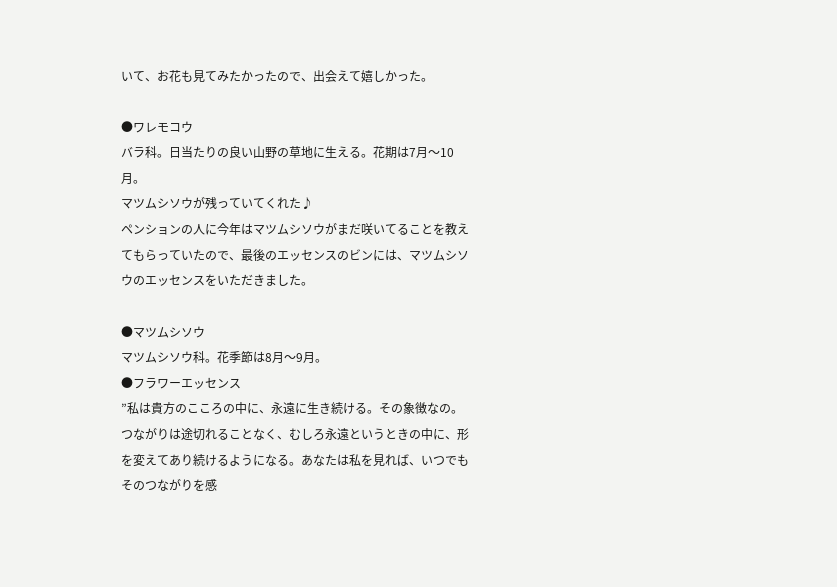いて、お花も見てみたかったので、出会えて嬉しかった。

●ワレモコウ
バラ科。日当たりの良い山野の草地に生える。花期は7月〜10月。
マツムシソウが残っていてくれた♪
ペンションの人に今年はマツムシソウがまだ咲いてることを教えてもらっていたので、最後のエッセンスのビンには、マツムシソウのエッセンスをいただきました。

●マツムシソウ
マツムシソウ科。花季節は8月〜9月。
●フラワーエッセンス
”私は貴方のこころの中に、永遠に生き続ける。その象徴なの。つながりは途切れることなく、むしろ永遠というときの中に、形を変えてあり続けるようになる。あなたは私を見れば、いつでもそのつながりを感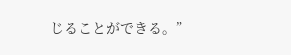じることができる。”